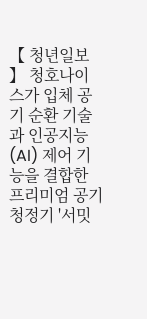【 청년일보 】 청호나이스가 입체 공기 순환 기술과 인공지능(AI) 제어 기능을 결합한 프리미엄 공기청정기 '서밋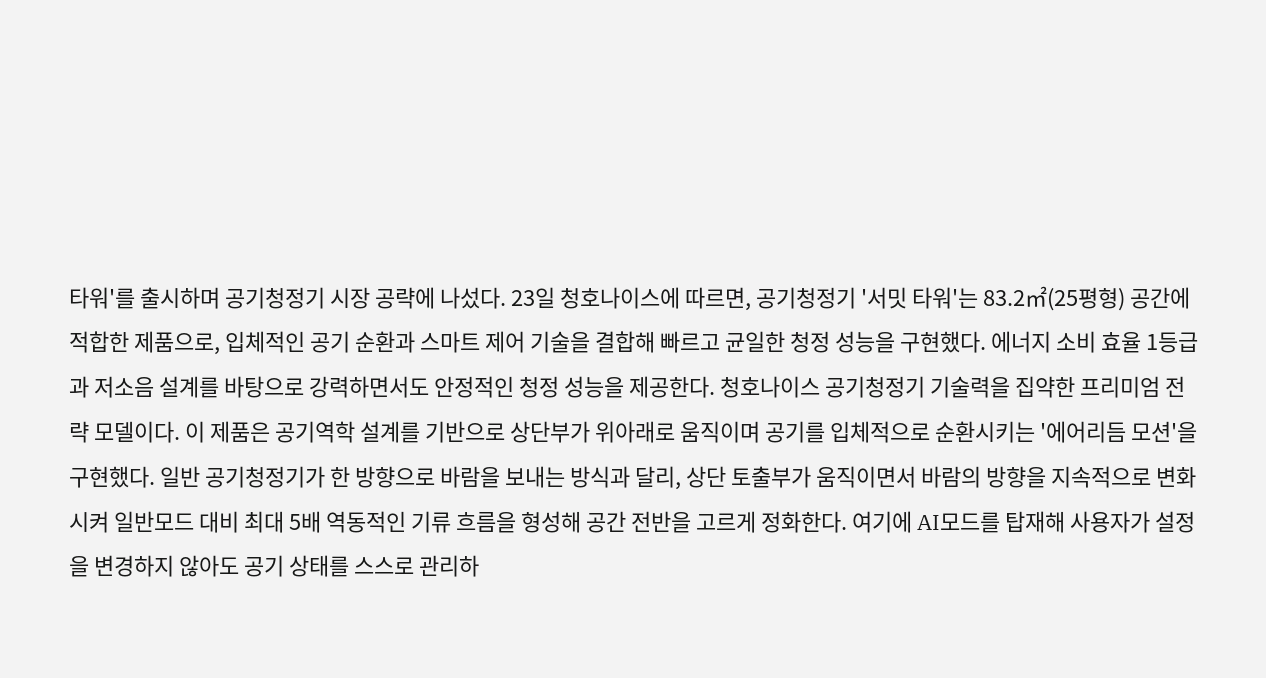타워'를 출시하며 공기청정기 시장 공략에 나섰다. 23일 청호나이스에 따르면, 공기청정기 '서밋 타워'는 83.2㎡(25평형) 공간에 적합한 제품으로, 입체적인 공기 순환과 스마트 제어 기술을 결합해 빠르고 균일한 청정 성능을 구현했다. 에너지 소비 효율 1등급과 저소음 설계를 바탕으로 강력하면서도 안정적인 청정 성능을 제공한다. 청호나이스 공기청정기 기술력을 집약한 프리미엄 전략 모델이다. 이 제품은 공기역학 설계를 기반으로 상단부가 위아래로 움직이며 공기를 입체적으로 순환시키는 '에어리듬 모션'을 구현했다. 일반 공기청정기가 한 방향으로 바람을 보내는 방식과 달리, 상단 토출부가 움직이면서 바람의 방향을 지속적으로 변화시켜 일반모드 대비 최대 5배 역동적인 기류 흐름을 형성해 공간 전반을 고르게 정화한다. 여기에 AI모드를 탑재해 사용자가 설정을 변경하지 않아도 공기 상태를 스스로 관리하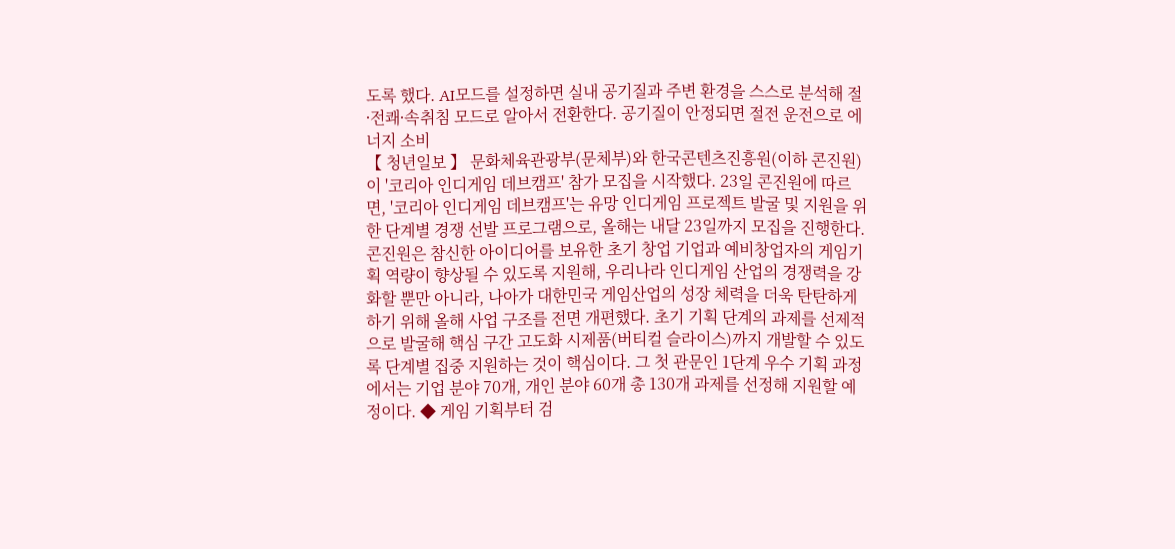도록 했다. AI모드를 설정하면 실내 공기질과 주변 환경을 스스로 분석해 절전〮쾌속〮취침 모드로 알아서 전환한다. 공기질이 안정되면 절전 운전으로 에너지 소비
【 청년일보 】 문화체육관광부(문체부)와 한국콘텐츠진흥원(이하 콘진원)이 '코리아 인디게임 데브캠프' 참가 모집을 시작했다. 23일 콘진원에 따르면, '코리아 인디게임 데브캠프'는 유망 인디게임 프로젝트 발굴 및 지원을 위한 단계별 경쟁 선발 프로그램으로, 올해는 내달 23일까지 모집을 진행한다. 콘진원은 참신한 아이디어를 보유한 초기 창업 기업과 예비창업자의 게임기획 역량이 향상될 수 있도록 지원해, 우리나라 인디게임 산업의 경쟁력을 강화할 뿐만 아니라, 나아가 대한민국 게임산업의 성장 체력을 더욱 탄탄하게 하기 위해 올해 사업 구조를 전면 개편했다. 초기 기획 단계의 과제를 선제적으로 발굴해 핵심 구간 고도화 시제품(버티컬 슬라이스)까지 개발할 수 있도록 단계별 집중 지원하는 것이 핵심이다. 그 첫 관문인 1단계 우수 기획 과정에서는 기업 분야 70개, 개인 분야 60개 총 130개 과제를 선정해 지원할 예정이다. ◆ 게임 기획부터 검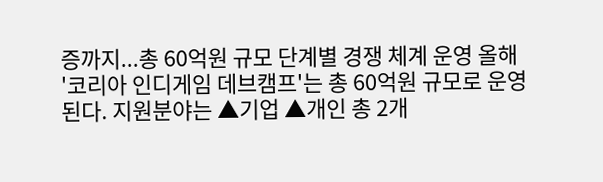증까지...총 60억원 규모 단계별 경쟁 체계 운영 올해 '코리아 인디게임 데브캠프'는 총 60억원 규모로 운영된다. 지원분야는 ▲기업 ▲개인 총 2개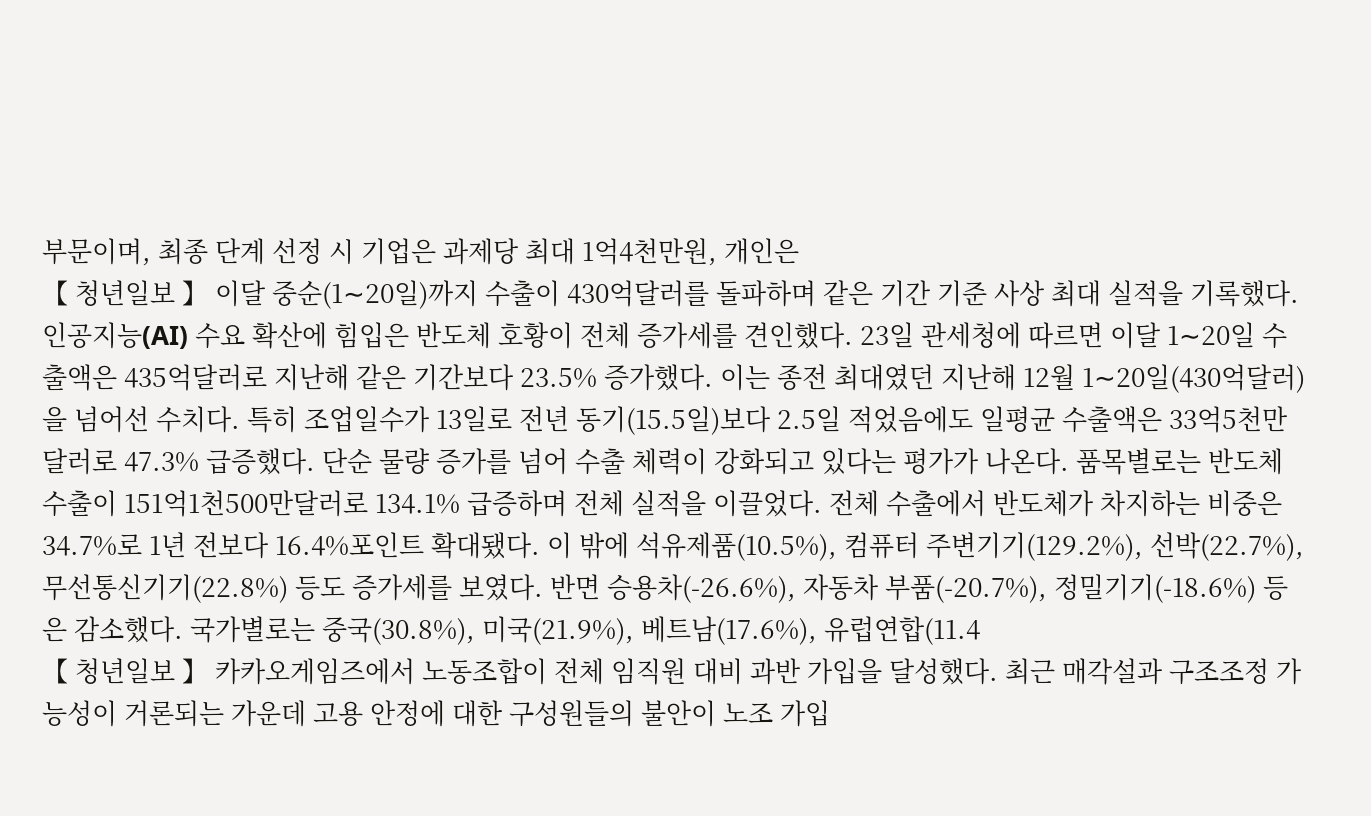부문이며, 최종 단계 선정 시 기업은 과제당 최대 1억4천만원, 개인은
【 청년일보 】 이달 중순(1∼20일)까지 수출이 430억달러를 돌파하며 같은 기간 기준 사상 최대 실적을 기록했다. 인공지능(AI) 수요 확산에 힘입은 반도체 호황이 전체 증가세를 견인했다. 23일 관세청에 따르면 이달 1∼20일 수출액은 435억달러로 지난해 같은 기간보다 23.5% 증가했다. 이는 종전 최대였던 지난해 12월 1∼20일(430억달러)을 넘어선 수치다. 특히 조업일수가 13일로 전년 동기(15.5일)보다 2.5일 적었음에도 일평균 수출액은 33억5천만달러로 47.3% 급증했다. 단순 물량 증가를 넘어 수출 체력이 강화되고 있다는 평가가 나온다. 품목별로는 반도체 수출이 151억1천500만달러로 134.1% 급증하며 전체 실적을 이끌었다. 전체 수출에서 반도체가 차지하는 비중은 34.7%로 1년 전보다 16.4%포인트 확대됐다. 이 밖에 석유제품(10.5%), 컴퓨터 주변기기(129.2%), 선박(22.7%), 무선통신기기(22.8%) 등도 증가세를 보였다. 반면 승용차(-26.6%), 자동차 부품(-20.7%), 정밀기기(-18.6%) 등은 감소했다. 국가별로는 중국(30.8%), 미국(21.9%), 베트남(17.6%), 유럽연합(11.4
【 청년일보 】 카카오게임즈에서 노동조합이 전체 임직원 대비 과반 가입을 달성했다. 최근 매각설과 구조조정 가능성이 거론되는 가운데 고용 안정에 대한 구성원들의 불안이 노조 가입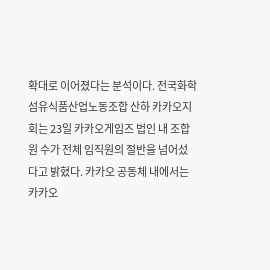확대로 이어졌다는 분석이다. 전국화학섬유식품산업노동조합 산하 카카오지회는 23일 카카오게임즈 법인 내 조합원 수가 전체 임직원의 절반을 넘어섰다고 밝혔다. 카카오 공동체 내에서는 카카오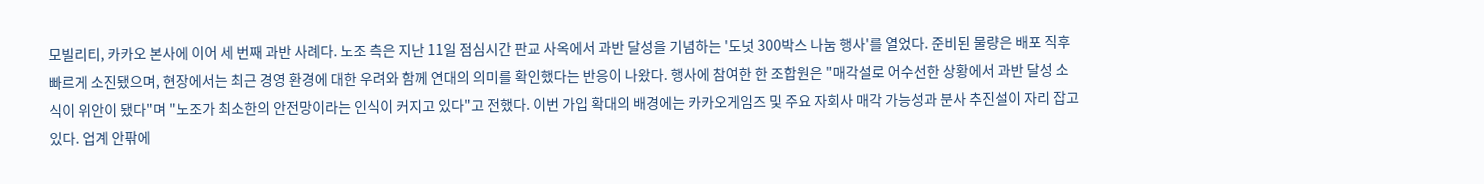모빌리티, 카카오 본사에 이어 세 번째 과반 사례다. 노조 측은 지난 11일 점심시간 판교 사옥에서 과반 달성을 기념하는 '도넛 300박스 나눔 행사'를 열었다. 준비된 물량은 배포 직후 빠르게 소진됐으며, 현장에서는 최근 경영 환경에 대한 우려와 함께 연대의 의미를 확인했다는 반응이 나왔다. 행사에 참여한 한 조합원은 "매각설로 어수선한 상황에서 과반 달성 소식이 위안이 됐다"며 "노조가 최소한의 안전망이라는 인식이 커지고 있다"고 전했다. 이번 가입 확대의 배경에는 카카오게임즈 및 주요 자회사 매각 가능성과 분사 추진설이 자리 잡고 있다. 업계 안팎에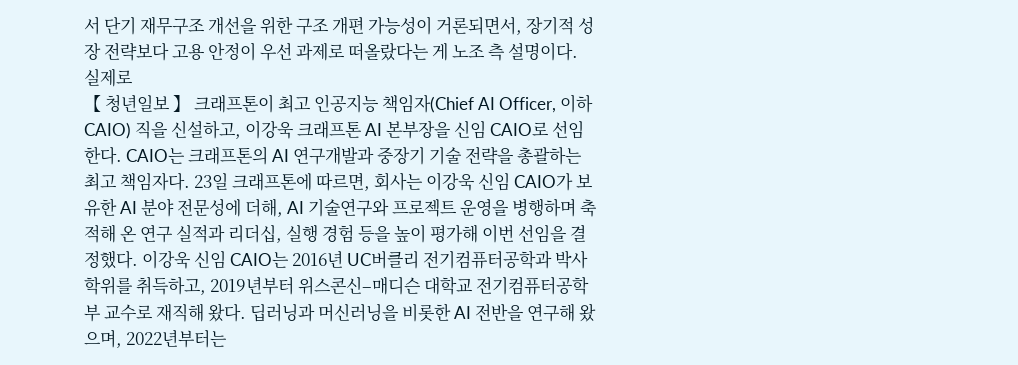서 단기 재무구조 개선을 위한 구조 개편 가능성이 거론되면서, 장기적 성장 전략보다 고용 안정이 우선 과제로 떠올랐다는 게 노조 측 설명이다. 실제로
【 청년일보 】 크래프톤이 최고 인공지능 책임자(Chief AI Officer, 이하 CAIO) 직을 신설하고, 이강욱 크래프톤 AI 본부장을 신임 CAIO로 선임한다. CAIO는 크래프톤의 AI 연구개발과 중장기 기술 전략을 총괄하는 최고 책임자다. 23일 크래프톤에 따르면, 회사는 이강욱 신임 CAIO가 보유한 AI 분야 전문성에 더해, AI 기술연구와 프로젝트 운영을 병행하며 축적해 온 연구 실적과 리더십, 실행 경험 등을 높이 평가해 이번 선임을 결정했다. 이강욱 신임 CAIO는 2016년 UC버클리 전기컴퓨터공학과 박사 학위를 취득하고, 2019년부터 위스콘신–매디슨 대학교 전기컴퓨터공학부 교수로 재직해 왔다. 딥러닝과 머신러닝을 비롯한 AI 전반을 연구해 왔으며, 2022년부터는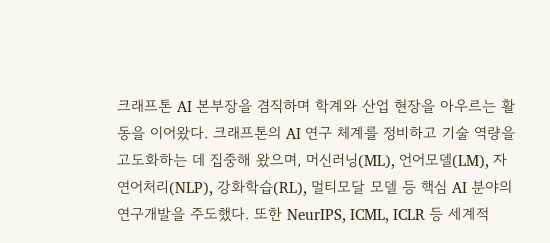크래프톤 AI 본부장을 겸직하며 학계와 산업 현장을 아우르는 활동을 이어왔다. 크래프톤의 AI 연구 체계를 정비하고 기술 역량을 고도화하는 데 집중해 왔으며, 머신러닝(ML), 언어모델(LM), 자연어처리(NLP), 강화학습(RL), 멀티모달 모델 등 핵심 AI 분야의 연구개발을 주도했다. 또한 NeurIPS, ICML, ICLR 등 세계적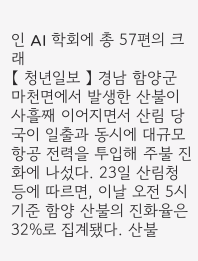인 AI 학회에 총 57편의 크래
【 청년일보 】 경남 함양군 마천면에서 발생한 산불이 사흘째 이어지면서 산림 당국이 일출과 동시에 대규모 항공 전력을 투입해 주불 진화에 나섰다. 23일 산림청 등에 따르면, 이날 오전 5시 기준 함양 산불의 진화율은 32%로 집계됐다. 산불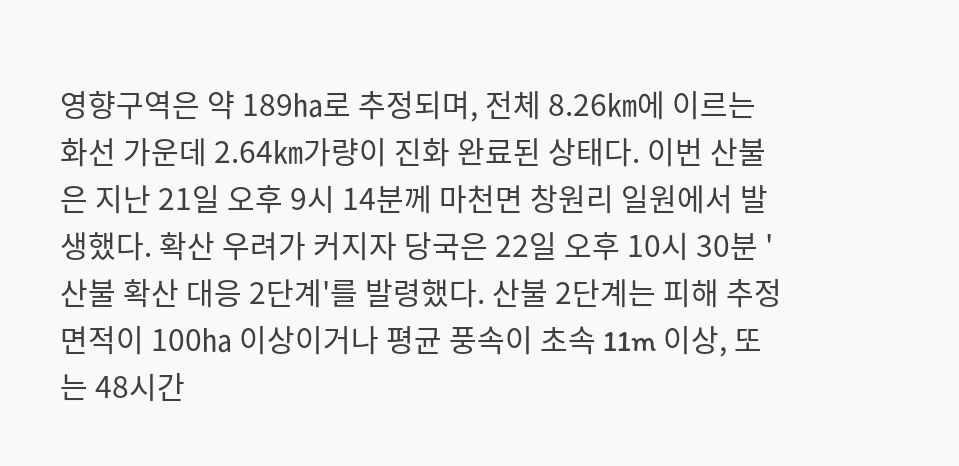영향구역은 약 189㏊로 추정되며, 전체 8.26㎞에 이르는 화선 가운데 2.64㎞가량이 진화 완료된 상태다. 이번 산불은 지난 21일 오후 9시 14분께 마천면 창원리 일원에서 발생했다. 확산 우려가 커지자 당국은 22일 오후 10시 30분 '산불 확산 대응 2단계'를 발령했다. 산불 2단계는 피해 추정 면적이 100㏊ 이상이거나 평균 풍속이 초속 11m 이상, 또는 48시간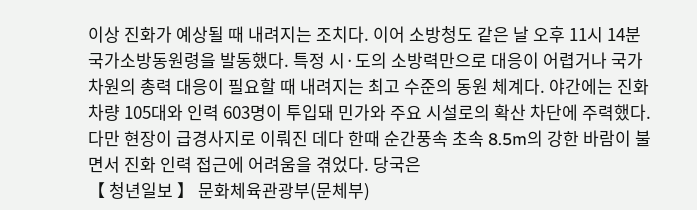이상 진화가 예상될 때 내려지는 조치다. 이어 소방청도 같은 날 오후 11시 14분 국가소방동원령을 발동했다. 특정 시·도의 소방력만으로 대응이 어렵거나 국가 차원의 총력 대응이 필요할 때 내려지는 최고 수준의 동원 체계다. 야간에는 진화 차량 105대와 인력 603명이 투입돼 민가와 주요 시설로의 확산 차단에 주력했다. 다만 현장이 급경사지로 이뤄진 데다 한때 순간풍속 초속 8.5m의 강한 바람이 불면서 진화 인력 접근에 어려움을 겪었다. 당국은
【 청년일보 】 문화체육관광부(문체부)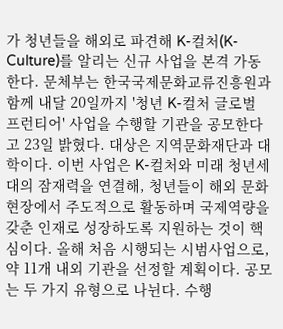가 청년들을 해외로 파견해 K-컬처(K-Culture)를 알리는 신규 사업을 본격 가동한다. 문체부는 한국국제문화교류진흥원과 함께 내달 20일까지 '청년 K-컬처 글로벌 프런티어' 사업을 수행할 기관을 공모한다고 23일 밝혔다. 대상은 지역문화재단과 대학이다. 이번 사업은 K-컬처와 미래 청년세대의 잠재력을 연결해, 청년들이 해외 문화 현장에서 주도적으로 활동하며 국제역량을 갖춘 인재로 성장하도록 지원하는 것이 핵심이다. 올해 처음 시행되는 시범사업으로, 약 11개 내외 기관을 선정할 계획이다. 공모는 두 가지 유형으로 나뉜다. 수행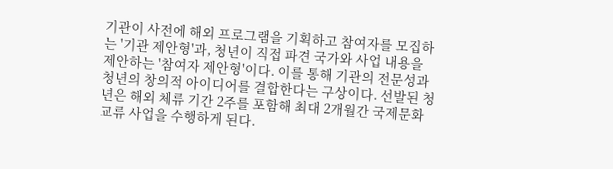기관이 사전에 해외 프로그램을 기획하고 참여자를 모집하는 '기관 제안형'과, 청년이 직접 파견 국가와 사업 내용을 제안하는 '참여자 제안형'이다. 이를 통해 기관의 전문성과 청년의 창의적 아이디어를 결합한다는 구상이다. 선발된 청년은 해외 체류 기간 2주를 포함해 최대 2개월간 국제문화 교류 사업을 수행하게 된다.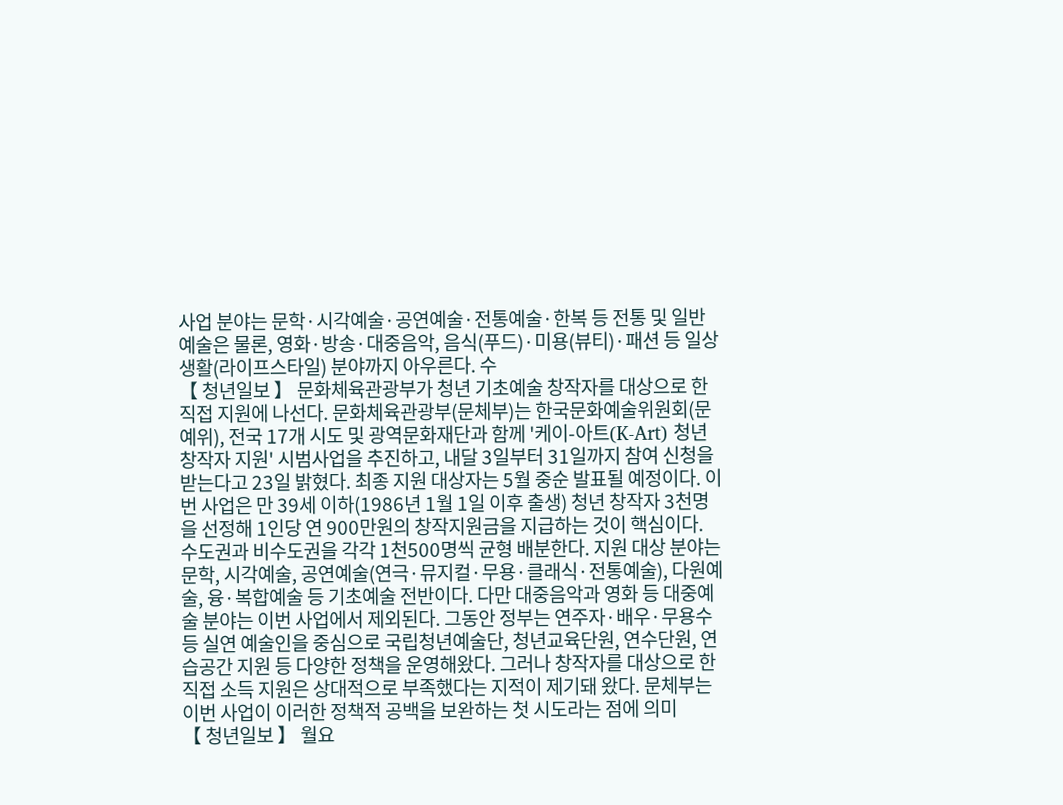사업 분야는 문학·시각예술·공연예술·전통예술·한복 등 전통 및 일반예술은 물론, 영화·방송·대중음악, 음식(푸드)·미용(뷰티)·패션 등 일상생활(라이프스타일) 분야까지 아우른다. 수
【 청년일보 】 문화체육관광부가 청년 기초예술 창작자를 대상으로 한 직접 지원에 나선다. 문화체육관광부(문체부)는 한국문화예술위원회(문예위), 전국 17개 시도 및 광역문화재단과 함께 '케이-아트(K-Art) 청년 창작자 지원' 시범사업을 추진하고, 내달 3일부터 31일까지 참여 신청을 받는다고 23일 밝혔다. 최종 지원 대상자는 5월 중순 발표될 예정이다. 이번 사업은 만 39세 이하(1986년 1월 1일 이후 출생) 청년 창작자 3천명을 선정해 1인당 연 900만원의 창작지원금을 지급하는 것이 핵심이다. 수도권과 비수도권을 각각 1천500명씩 균형 배분한다. 지원 대상 분야는 문학, 시각예술, 공연예술(연극·뮤지컬·무용·클래식·전통예술), 다원예술, 융·복합예술 등 기초예술 전반이다. 다만 대중음악과 영화 등 대중예술 분야는 이번 사업에서 제외된다. 그동안 정부는 연주자·배우·무용수 등 실연 예술인을 중심으로 국립청년예술단, 청년교육단원, 연수단원, 연습공간 지원 등 다양한 정책을 운영해왔다. 그러나 창작자를 대상으로 한 직접 소득 지원은 상대적으로 부족했다는 지적이 제기돼 왔다. 문체부는 이번 사업이 이러한 정책적 공백을 보완하는 첫 시도라는 점에 의미
【 청년일보 】 월요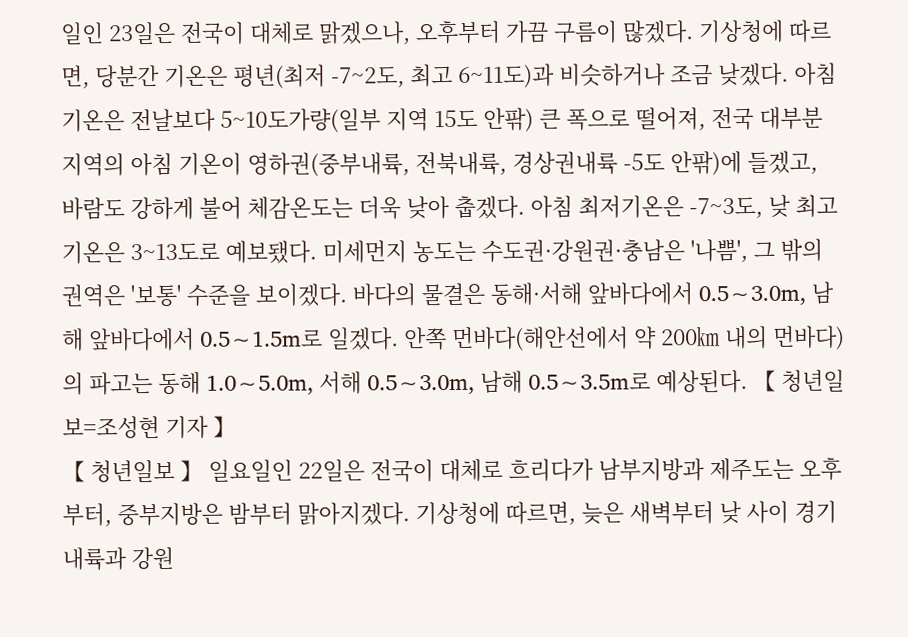일인 23일은 전국이 대체로 맑겠으나, 오후부터 가끔 구름이 많겠다. 기상청에 따르면, 당분간 기온은 평년(최저 -7~2도, 최고 6~11도)과 비슷하거나 조금 낮겠다. 아침 기온은 전날보다 5~10도가량(일부 지역 15도 안팎) 큰 폭으로 떨어져, 전국 대부분 지역의 아침 기온이 영하권(중부내륙, 전북내륙, 경상권내륙 -5도 안팎)에 들겠고, 바람도 강하게 불어 체감온도는 더욱 낮아 춥겠다. 아침 최저기온은 -7~3도, 낮 최고기온은 3~13도로 예보됐다. 미세먼지 농도는 수도권·강원권·충남은 '나쁨', 그 밖의 권역은 '보통' 수준을 보이겠다. 바다의 물결은 동해·서해 앞바다에서 0.5∼3.0m, 남해 앞바다에서 0.5∼1.5m로 일겠다. 안쪽 먼바다(해안선에서 약 200㎞ 내의 먼바다)의 파고는 동해 1.0∼5.0m, 서해 0.5∼3.0m, 남해 0.5∼3.5m로 예상된다. 【 청년일보=조성현 기자 】
【 청년일보 】 일요일인 22일은 전국이 대체로 흐리다가 남부지방과 제주도는 오후부터, 중부지방은 밤부터 맑아지겠다. 기상청에 따르면, 늦은 새벽부터 낮 사이 경기내륙과 강원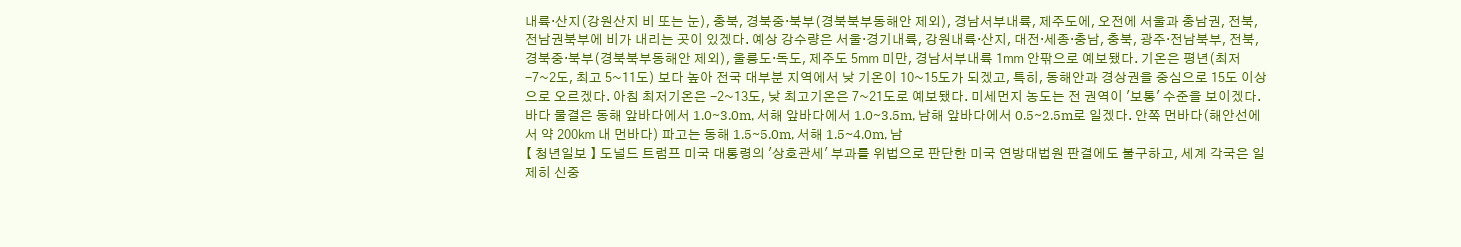내륙·산지(강원산지 비 또는 눈), 충북, 경북중·북부(경북북부동해안 제외), 경남서부내륙, 제주도에, 오전에 서울과 충남권, 전북, 전남권북부에 비가 내리는 곳이 있겠다. 예상 강수량은 서울·경기내륙, 강원내륙·산지, 대전·세종·충남, 충북, 광주·전남북부, 전북, 경북중·북부(경북북부동해안 제외), 울릉도·독도, 제주도 5㎜ 미만, 경남서부내륙 1㎜ 안팎으로 예보됐다. 기온은 평년(최저 -7~2도, 최고 5~11도) 보다 높아 전국 대부분 지역에서 낮 기온이 10~15도가 되겠고, 특히, 동해안과 경상권을 중심으로 15도 이상으로 오르겠다. 아침 최저기온은 -2~13도, 낮 최고기온은 7~21도로 예보됐다. 미세먼지 농도는 전 권역이 '보통' 수준을 보이겠다. 바다 물결은 동해 앞바다에서 1.0∼3.0m, 서해 앞바다에서 1.0∼3.5m, 남해 앞바다에서 0.5∼2.5m로 일겠다. 안쪽 먼바다(해안선에서 약 200㎞ 내 먼바다) 파고는 동해 1.5∼5.0m, 서해 1.5∼4.0m, 남
【 청년일보 】 도널드 트럼프 미국 대통령의 '상호관세' 부과를 위법으로 판단한 미국 연방대법원 판결에도 불구하고, 세계 각국은 일제히 신중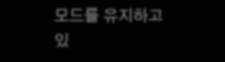모드를 유지하고 있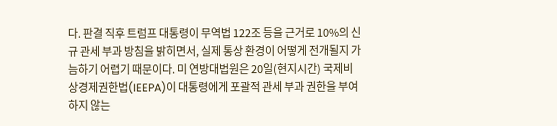다. 판결 직후 트럼프 대통령이 무역법 122조 등을 근거로 10%의 신규 관세 부과 방침을 밝히면서, 실제 통상 환경이 어떻게 전개될지 가늠하기 어렵기 때문이다. 미 연방대법원은 20일(현지시간) 국제비상경제권한법(IEEPA)이 대통령에게 포괄적 관세 부과 권한을 부여하지 않는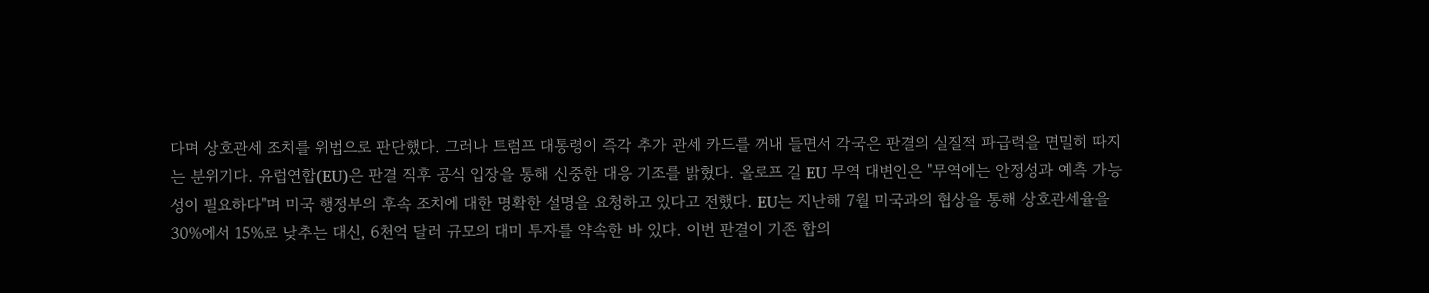다며 상호관세 조치를 위법으로 판단했다. 그러나 트럼프 대통령이 즉각 추가 관세 카드를 꺼내 들면서 각국은 판결의 실질적 파급력을 면밀히 따지는 분위기다. 유럽연합(EU)은 판결 직후 공식 입장을 통해 신중한 대응 기조를 밝혔다. 올로프 길 EU 무역 대변인은 "무역에는 안정성과 예측 가능성이 필요하다"며 미국 행정부의 후속 조치에 대한 명확한 설명을 요청하고 있다고 전했다. EU는 지난해 7월 미국과의 협상을 통해 상호관세율을 30%에서 15%로 낮추는 대신, 6천억 달러 규모의 대미 투자를 약속한 바 있다. 이번 판결이 기존 합의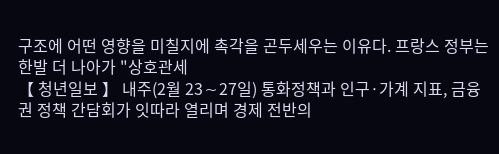구조에 어떤 영향을 미칠지에 촉각을 곤두세우는 이유다. 프랑스 정부는 한발 더 나아가 "상호관세
【 청년일보 】 내주(2월 23∼27일) 통화정책과 인구·가계 지표, 금융권 정책 간담회가 잇따라 열리며 경제 전반의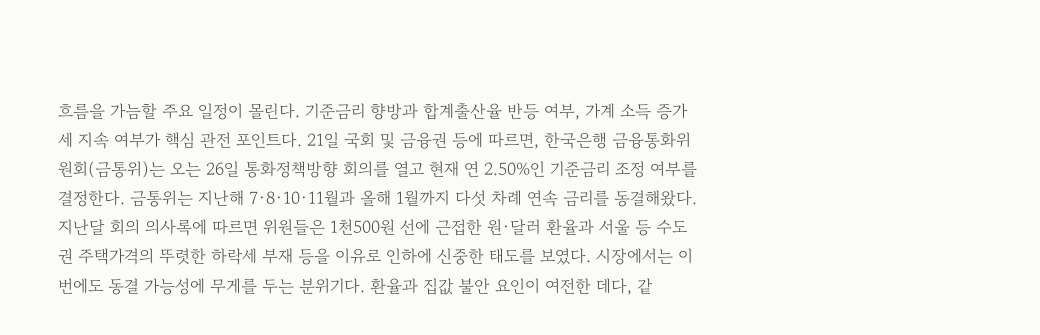흐름을 가늠할 주요 일정이 몰린다. 기준금리 향방과 합계출산율 반등 여부, 가계 소득 증가세 지속 여부가 핵심 관전 포인트다. 21일 국회 및 금융권 등에 따르면, 한국은행 금융통화위원회(금통위)는 오는 26일 통화정책방향 회의를 열고 현재 연 2.50%인 기준금리 조정 여부를 결정한다. 금통위는 지난해 7·8·10·11월과 올해 1월까지 다섯 차례 연속 금리를 동결해왔다. 지난달 회의 의사록에 따르면 위원들은 1천500원 선에 근접한 원·달러 환율과 서울 등 수도권 주택가격의 뚜렷한 하락세 부재 등을 이유로 인하에 신중한 태도를 보였다. 시장에서는 이번에도 동결 가능성에 무게를 두는 분위기다. 환율과 집값 불안 요인이 여전한 데다, 같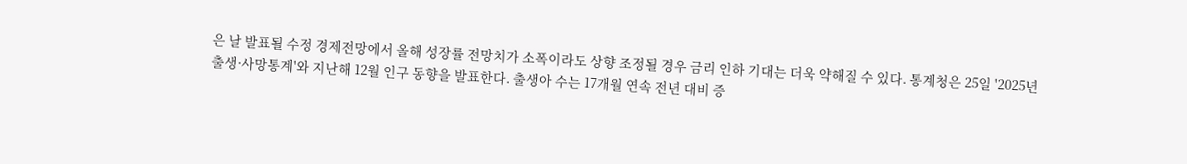은 날 발표될 수정 경제전망에서 올해 성장률 전망치가 소폭이라도 상향 조정될 경우 금리 인하 기대는 더욱 약해질 수 있다. 통계청은 25일 '2025년 출생·사망통계'와 지난해 12월 인구 동향을 발표한다. 출생아 수는 17개월 연속 전년 대비 증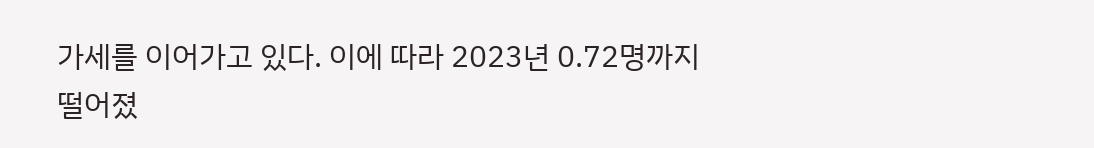가세를 이어가고 있다. 이에 따라 2023년 0.72명까지 떨어졌